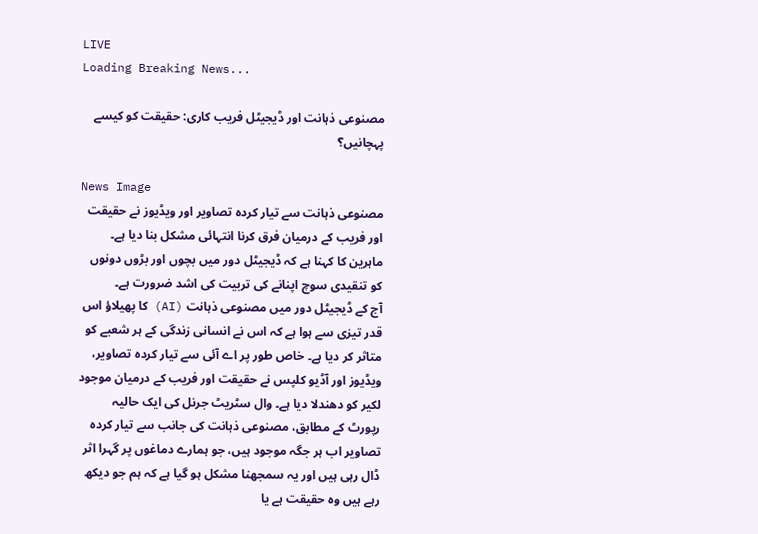LIVE
Loading Breaking News...

مصنوعی ذہانت اور ڈیجیٹل فریب کاری: حقیقت کو کیسے پہچانیں؟

News Image
مصنوعی ذہانت سے تیار کردہ تصاویر اور ویڈیوز نے حقیقت اور فریب کے درمیان فرق کرنا انتہائی مشکل بنا دیا ہے۔ ماہرین کا کہنا ہے کہ ڈیجیٹل دور میں بچوں اور بڑوں دونوں کو تنقیدی سوچ اپنانے کی تربیت کی اشد ضرورت ہے۔
آج کے ڈیجیٹل دور میں مصنوعی ذہانت (AI) کا پھیلاؤ اس قدر تیزی سے ہوا ہے کہ اس نے انسانی زندگی کے ہر شعبے کو متاثر کر دیا ہے۔ خاص طور پر اے آئی سے تیار کردہ تصاویر، ویڈیوز اور آڈیو کلپس نے حقیقت اور فریب کے درمیان موجود لکیر کو دھندلا دیا ہے۔ وال سٹریٹ جرنل کی ایک حالیہ رپورٹ کے مطابق، مصنوعی ذہانت کی جانب سے تیار کردہ تصاویر اب ہر جگہ موجود ہیں، جو ہمارے دماغوں پر گہرا اثر ڈال رہی ہیں اور یہ سمجھنا مشکل ہو گیا ہے کہ ہم جو دیکھ رہے ہیں وہ حقیقت ہے یا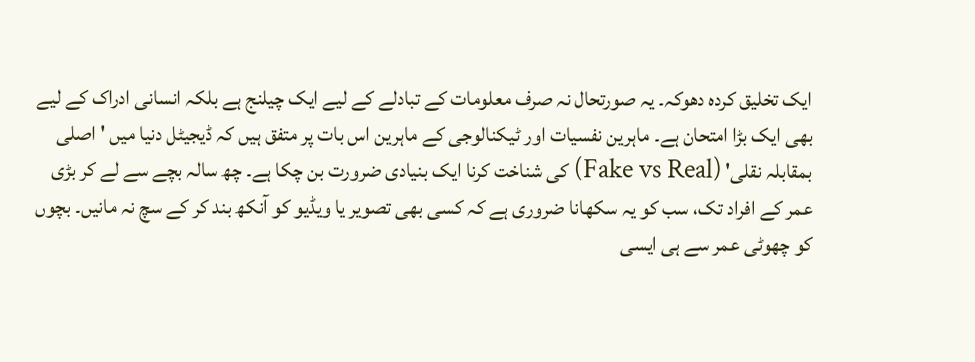ایک تخلیق کردہ دھوکہ۔ یہ صورتحال نہ صرف معلومات کے تبادلے کے لیے ایک چیلنج ہے بلکہ انسانی ادراک کے لیے بھی ایک بڑا امتحان ہے۔ ماہرین نفسیات اور ٹیکنالوجی کے ماہرین اس بات پر متفق ہیں کہ ڈیجیٹل دنیا میں 'اصلی بمقابلہ نقلی' (Fake vs Real) کی شناخت کرنا ایک بنیادی ضرورت بن چکا ہے۔ چھ سالہ بچے سے لے کر بڑی عمر کے افراد تک، سب کو یہ سکھانا ضروری ہے کہ کسی بھی تصویر یا ویڈیو کو آنکھ بند کر کے سچ نہ مانیں۔ بچوں کو چھوٹی عمر سے ہی ایسی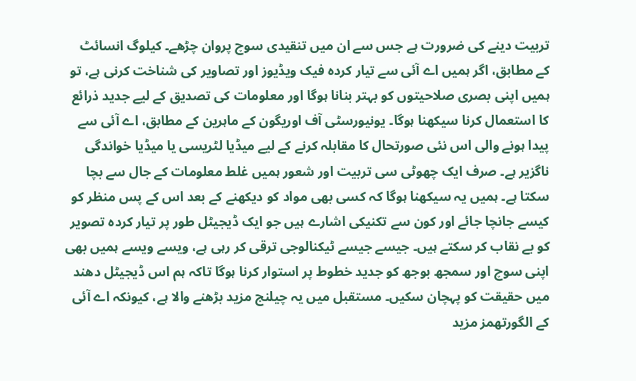تربیت دینے کی ضرورت ہے جس سے ان میں تنقیدی سوچ پروان چڑھے۔ کیلوگ انسائٹ کے مطابق، اگر ہمیں اے آئی سے تیار کردہ فیک ویڈیوز اور تصاویر کی شناخت کرنی ہے، تو ہمیں اپنی بصری صلاحیتوں کو بہتر بنانا ہوگا اور معلومات کی تصدیق کے لیے جدید ذرائع کا استعمال کرنا سیکھنا ہوگا۔ یونیورسٹی آف اوریگون کے ماہرین کے مطابق، اے آئی سے پیدا ہونے والی اس نئی صورتحال کا مقابلہ کرنے کے لیے میڈیا لٹریسی یا میڈیا خواندگی ناگزیر ہے۔ صرف ایک چھوٹی سی تربیت اور شعور ہمیں غلط معلومات کے جال سے بچا سکتا ہے۔ ہمیں یہ سیکھنا ہوگا کہ کسی بھی مواد کو دیکھنے کے بعد اس کے پس منظر کو کیسے جانچا جائے اور کون سے تکنیکی اشارے ہیں جو ایک ڈیجیٹل طور پر تیار کردہ تصویر کو بے نقاب کر سکتے ہیں۔ جیسے جیسے ٹیکنالوجی ترقی کر رہی ہے، ویسے ویسے ہمیں بھی اپنی سوچ اور سمجھ بوجھ کو جدید خطوط پر استوار کرنا ہوگا تاکہ ہم اس ڈیجیٹل دھند میں حقیقت کو پہچان سکیں۔ مستقبل میں یہ چیلنج مزید بڑھنے والا ہے، کیونکہ اے آئی کے الگورتھمز مزید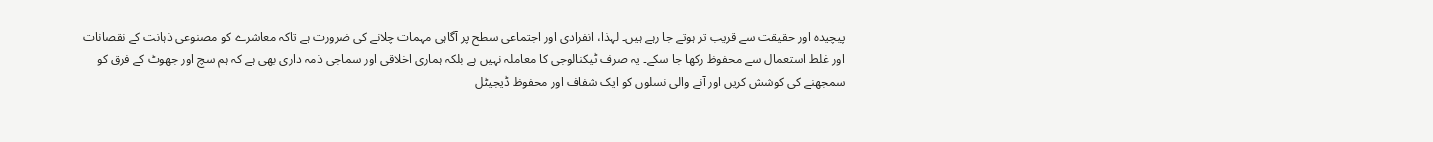پیچیدہ اور حقیقت سے قریب تر ہوتے جا رہے ہیں۔ لہذا، انفرادی اور اجتماعی سطح پر آگاہی مہمات چلانے کی ضرورت ہے تاکہ معاشرے کو مصنوعی ذہانت کے نقصانات اور غلط استعمال سے محفوظ رکھا جا سکے۔ یہ صرف ٹیکنالوجی کا معاملہ نہیں ہے بلکہ ہماری اخلاقی اور سماجی ذمہ داری بھی ہے کہ ہم سچ اور جھوٹ کے فرق کو سمجھنے کی کوشش کریں اور آنے والی نسلوں کو ایک شفاف اور محفوظ ڈیجیٹل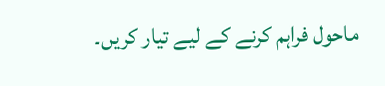ماحول فراہم کرنے کے لیے تیار کریں۔